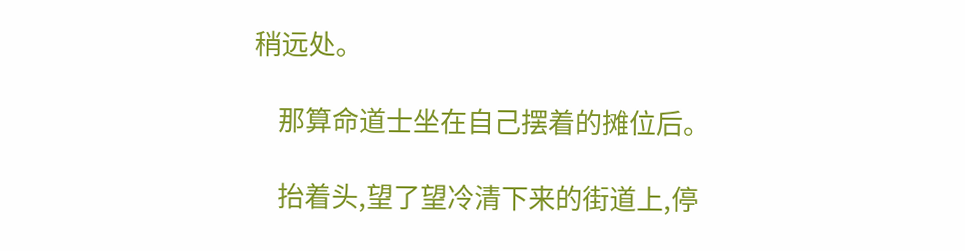稍远处。

    那算命道士坐在自己摆着的摊位后。

    抬着头,望了望冷清下来的街道上,停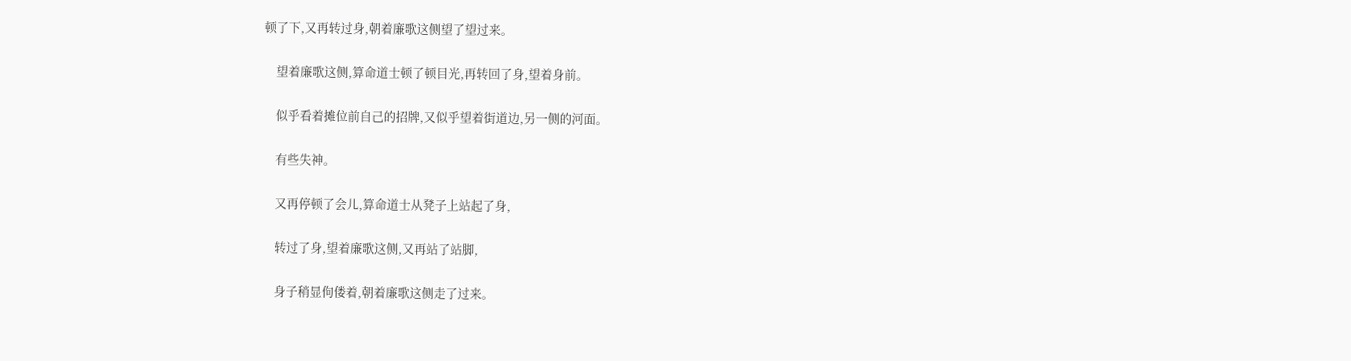顿了下,又再转过身,朝着廉歌这侧望了望过来。

    望着廉歌这侧,算命道士顿了顿目光,再转回了身,望着身前。

    似乎看着摊位前自己的招牌,又似乎望着街道边,另一侧的河面。

    有些失神。

    又再停顿了会儿,算命道士从凳子上站起了身,

    转过了身,望着廉歌这侧,又再站了站脚,

    身子稍显佝偻着,朝着廉歌这侧走了过来。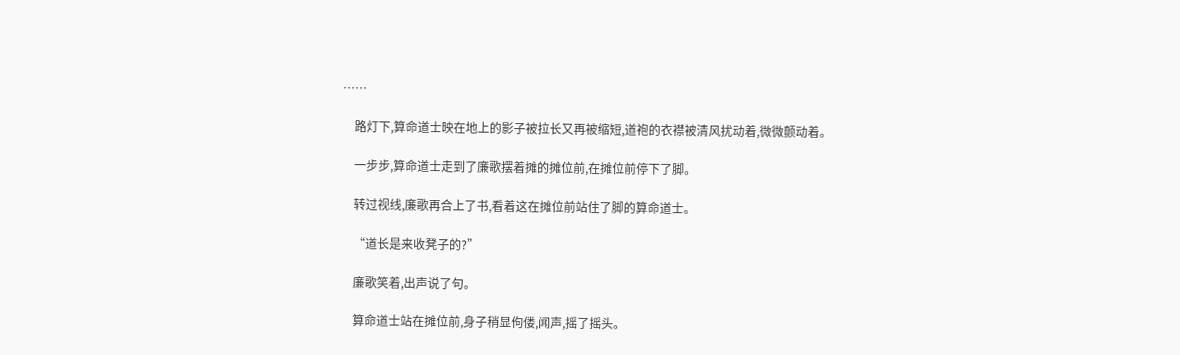……

    路灯下,算命道士映在地上的影子被拉长又再被缩短,道袍的衣襟被清风扰动着,微微颤动着。

    一步步,算命道士走到了廉歌摆着摊的摊位前,在摊位前停下了脚。

    转过视线,廉歌再合上了书,看着这在摊位前站住了脚的算命道士。

    “道长是来收凳子的?”

    廉歌笑着,出声说了句。

    算命道士站在摊位前,身子稍显佝偻,闻声,摇了摇头。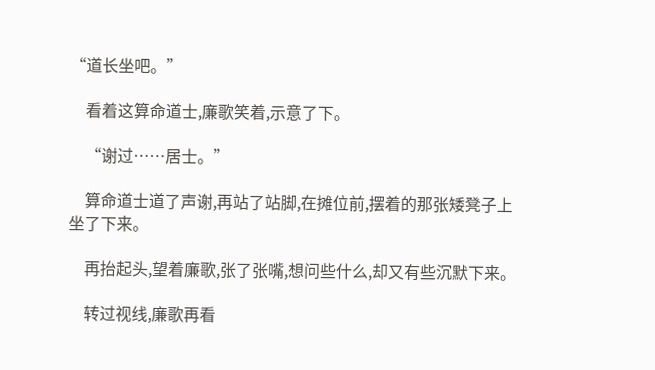“道长坐吧。”

    看着这算命道士,廉歌笑着,示意了下。

    “谢过……居士。”

    算命道士道了声谢,再站了站脚,在摊位前,摆着的那张矮凳子上坐了下来。

    再抬起头,望着廉歌,张了张嘴,想问些什么,却又有些沉默下来。

    转过视线,廉歌再看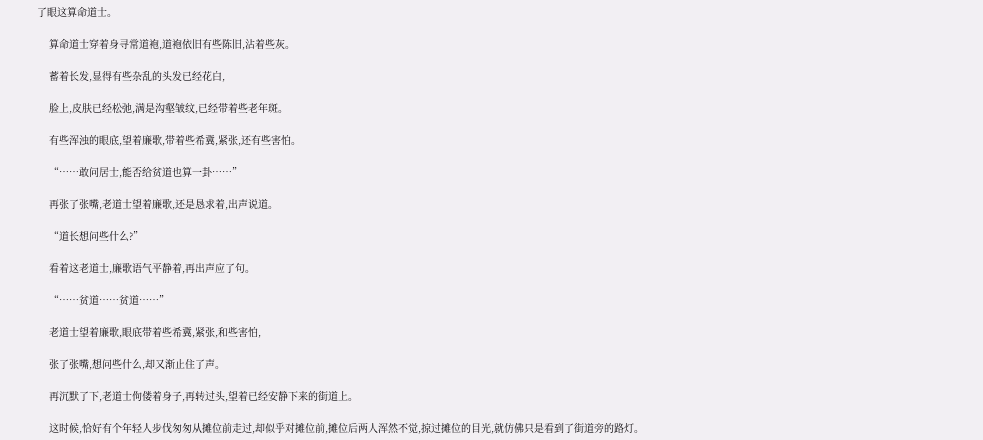了眼这算命道士。

    算命道士穿着身寻常道袍,道袍依旧有些陈旧,沾着些灰。

    蓄着长发,显得有些杂乱的头发已经花白,

    脸上,皮肤已经松弛,满是沟壑皱纹,已经带着些老年斑。

    有些浑浊的眼底,望着廉歌,带着些希冀,紧张,还有些害怕。

    “……敢问居士,能否给贫道也算一卦……”

    再张了张嘴,老道士望着廉歌,还是恳求着,出声说道。

    “道长想问些什么?”

    看着这老道士,廉歌语气平静着,再出声应了句。

    “……贫道……贫道……”

    老道士望着廉歌,眼底带着些希冀,紧张,和些害怕,

    张了张嘴,想问些什么,却又渐止住了声。

    再沉默了下,老道士佝偻着身子,再转过头,望着已经安静下来的街道上。

    这时候,恰好有个年轻人步伐匆匆从摊位前走过,却似乎对摊位前,摊位后两人浑然不觉,掠过摊位的目光,就仿佛只是看到了街道旁的路灯。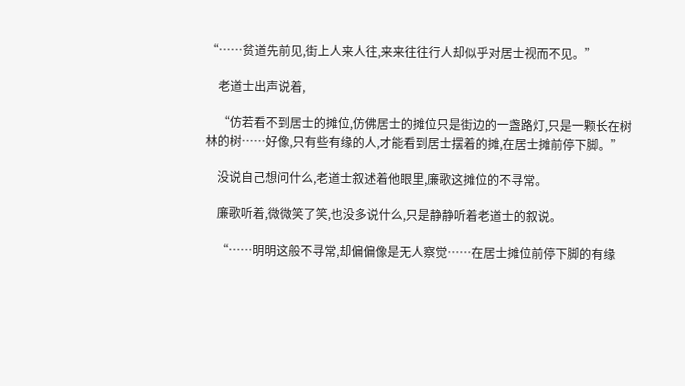“……贫道先前见,街上人来人往,来来往往行人却似乎对居士视而不见。”

    老道士出声说着,

    “仿若看不到居士的摊位,仿佛居士的摊位只是街边的一盏路灯,只是一颗长在树林的树……好像,只有些有缘的人,才能看到居士摆着的摊,在居士摊前停下脚。”

    没说自己想问什么,老道士叙述着他眼里,廉歌这摊位的不寻常。

    廉歌听着,微微笑了笑,也没多说什么,只是静静听着老道士的叙说。

    “……明明这般不寻常,却偏偏像是无人察觉……在居士摊位前停下脚的有缘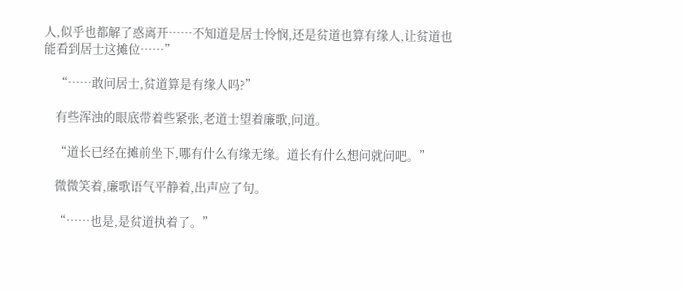人,似乎也都解了惑离开……不知道是居士怜悯,还是贫道也算有缘人,让贫道也能看到居士这摊位……”

    “……敢问居士,贫道算是有缘人吗?”

    有些浑浊的眼底带着些紧张,老道士望着廉歌,问道。

    “道长已经在摊前坐下,哪有什么有缘无缘。道长有什么想问就问吧。”

    微微笑着,廉歌语气平静着,出声应了句。

    “……也是,是贫道执着了。”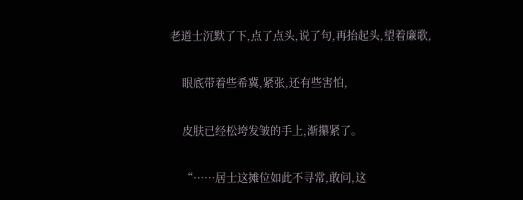老道士沉默了下,点了点头,说了句,再抬起头,望着廉歌,

    眼底带着些希冀,紧张,还有些害怕,

    皮肤已经松垮发皱的手上,渐攥紧了。

    “……居士这摊位如此不寻常,敢问,这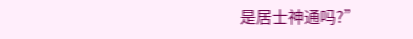是居士神通吗?”